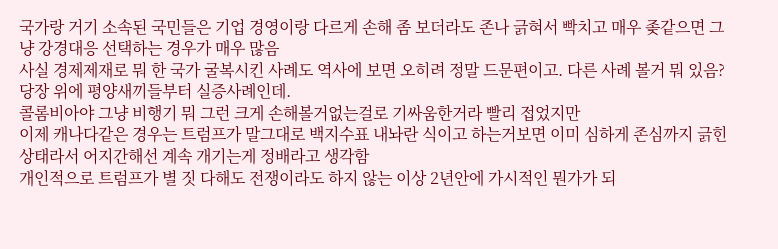국가랑 거기 소속된 국민들은 기업 경영이랑 다르게 손해 좀 보더라도 존나 긁혀서 빡치고 매우 좆같으면 그냥 강경대응 선택하는 경우가 매우 많음
사실 경제제재로 뭐 한 국가 굴복시킨 사례도 역사에 보면 오히려 정말 드문편이고. 다른 사례 볼거 뭐 있음? 당장 위에 평양새끼들부터 실증사례인데.
콜롬비아야 그냥 비행기 뭐 그런 크게 손해볼거없는걸로 기싸움한거라 빨리 접었지만
이제 캐나다같은 경우는 트럼프가 말그대로 백지수표 내놔란 식이고 하는거보면 이미 심하게 존심까지 긁힌 상태라서 어지간해선 계속 개기는게 정배라고 생각함
개인적으로 트럼프가 별 짓 다해도 전쟁이라도 하지 않는 이상 2년안에 가시적인 뭔가가 되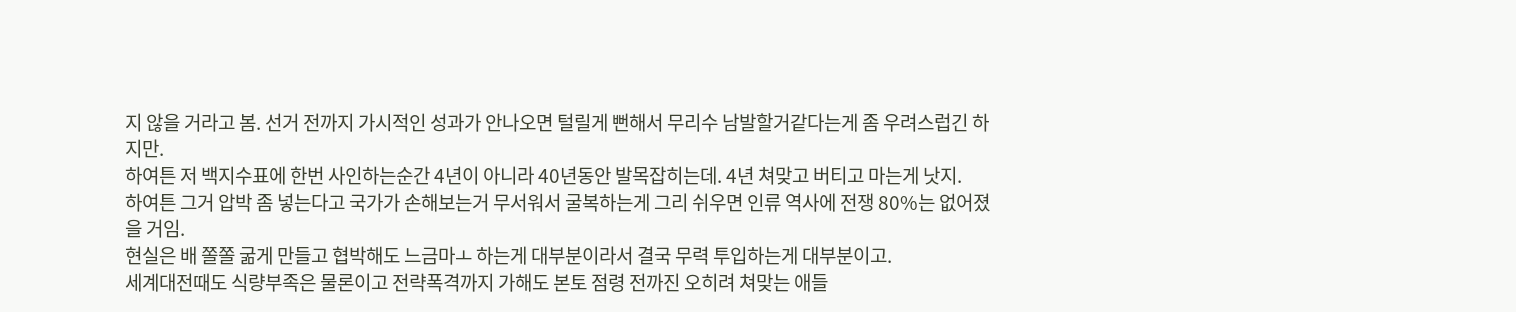지 않을 거라고 봄. 선거 전까지 가시적인 성과가 안나오면 털릴게 뻔해서 무리수 남발할거같다는게 좀 우려스럽긴 하지만.
하여튼 저 백지수표에 한번 사인하는순간 4년이 아니라 40년동안 발목잡히는데. 4년 쳐맞고 버티고 마는게 낫지.
하여튼 그거 압박 좀 넣는다고 국가가 손해보는거 무서워서 굴복하는게 그리 쉬우면 인류 역사에 전쟁 80%는 없어졌을 거임.
현실은 배 쫄쫄 굶게 만들고 협박해도 느금마ㅗ 하는게 대부분이라서 결국 무력 투입하는게 대부분이고.
세계대전때도 식량부족은 물론이고 전략폭격까지 가해도 본토 점령 전까진 오히려 쳐맞는 애들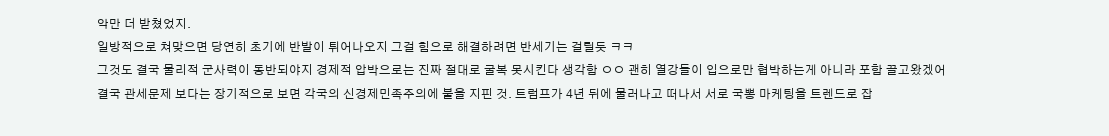악만 더 받쳤었지.
일방적으로 쳐맞으면 당연히 초기에 반발이 튀어나오지 그걸 힘으로 해결하려면 반세기는 걸릴듯 ㅋㅋ
그것도 결국 물리적 군사력이 동반되야지 경제적 압박으로는 진짜 절대로 굴복 못시킨다 생각함 ㅇㅇ 괜히 열강들이 입으로만 협박하는게 아니라 포함 끌고왔겠어
결국 관세문제 보다는 장기적으로 보면 각국의 신경제민족주의에 불을 지핀 것. 트럼프가 4년 뒤에 물러나고 떠나서 서로 국뽕 마케팅을 트렌드로 잡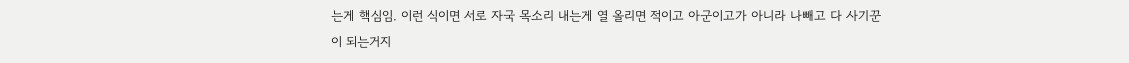는게 핵심임. 이런 식이면 서로 자국 목소리 내는게 열 올리면 적이고 아군이고가 아니라 나빼고 다 사기꾼이 되는거지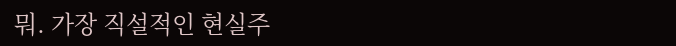뭐. 가장 직설적인 현실주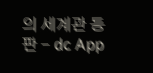의 세계관 등판 - dc App